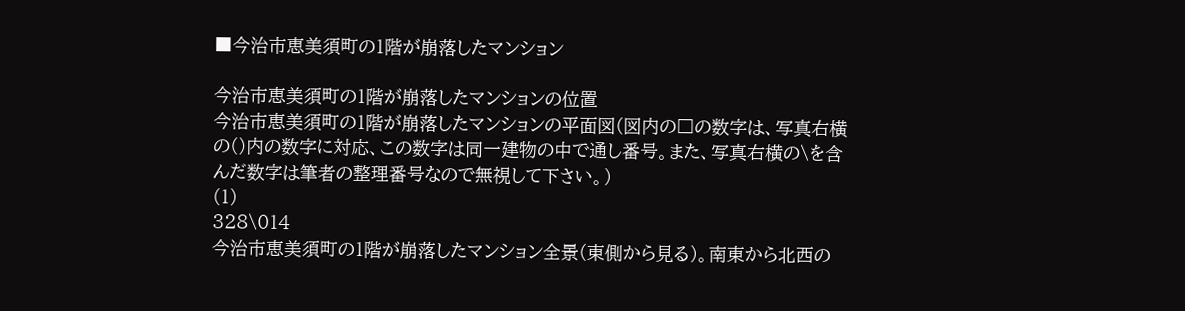■今治市恵美須町の1階が崩落したマンション

今治市恵美須町の1階が崩落したマンションの位置
今治市恵美須町の1階が崩落したマンションの平面図(図内の□の数字は、写真右横の()内の数字に対応、この数字は同一建物の中で通し番号。また、写真右横の\を含んだ数字は筆者の整理番号なので無視して下さい。)
(1)
328\014
今治市恵美須町の1階が崩落したマンション全景(東側から見る)。南東から北西の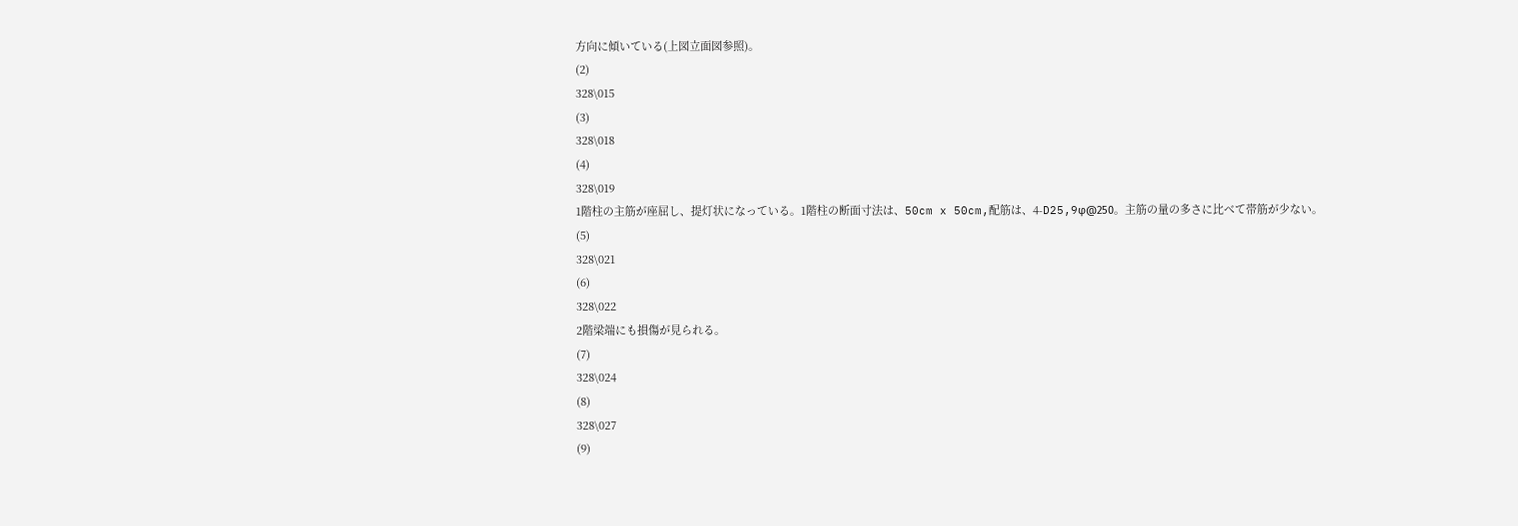方向に傾いている(上図立面図参照)。
(2)
328\015
(3)
328\018
(4)
328\019
1階柱の主筋が座屈し、提灯状になっている。1階柱の断面寸法は、50cm x 50cm,配筋は、4-D25,9φ@250。主筋の量の多さに比べて帯筋が少ない。
(5)
328\021
(6)
328\022
2階梁端にも損傷が見られる。
(7)
328\024
(8)
328\027
(9)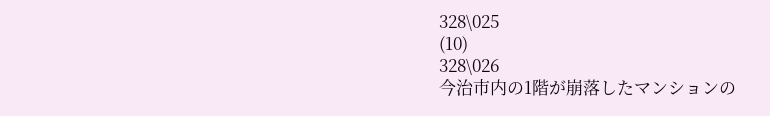328\025
(10)
328\026
今治市内の1階が崩落したマンションの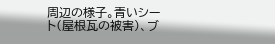周辺の様子。青いシート(屋根瓦の被害)、ブ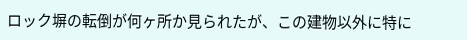ロック塀の転倒が何ヶ所か見られたが、この建物以外に特に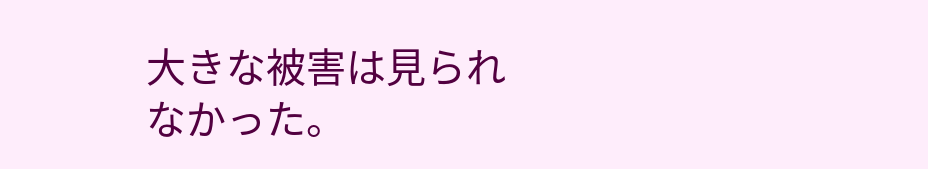大きな被害は見られなかった。